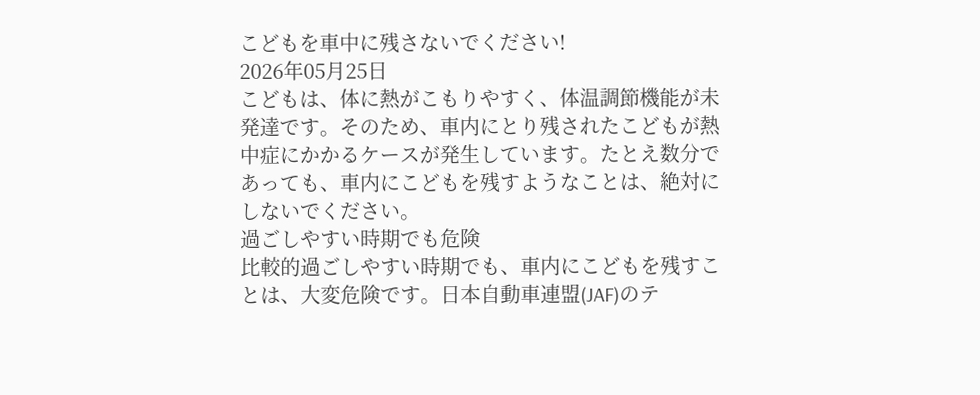こどもを車中に残さないでください!
2026年05月25日
こどもは、体に熱がこもりやすく、体温調節機能が未発達です。そのため、車内にとり残されたこどもが熱中症にかかるケースが発生しています。たとえ数分であっても、車内にこどもを残すようなことは、絶対にしないでください。
過ごしやすい時期でも危険
比較的過ごしやすい時期でも、車内にこどもを残すことは、大変危険です。日本自動車連盟(JAF)のテ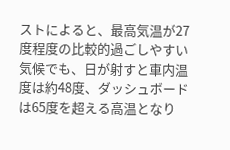ストによると、最高気温が27度程度の比較的過ごしやすい気候でも、日が射すと車内温度は約48度、ダッシュボードは65度を超える高温となり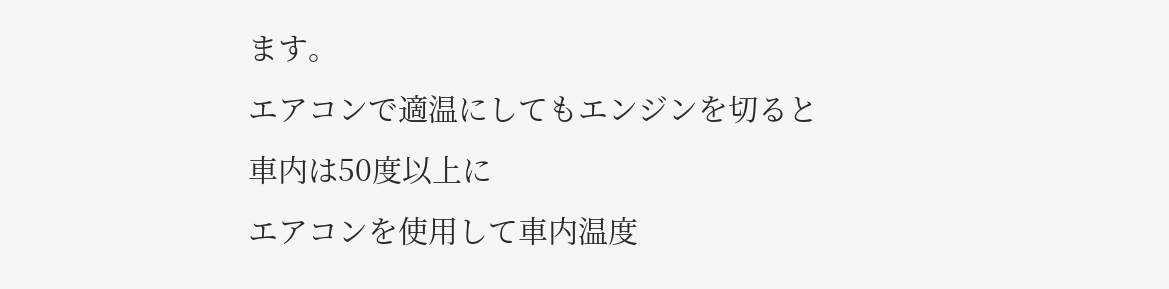ます。
エアコンで適温にしてもエンジンを切ると車内は50度以上に
エアコンを使用して車内温度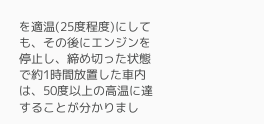を適温(25度程度)にしても、その後にエンジンを停止し、締め切った状態で約1時間放置した車内は、50度以上の高温に達することが分かりまし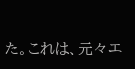た。これは、元々エ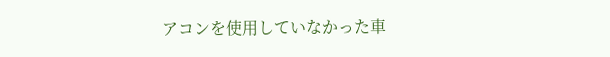アコンを使用していなかった車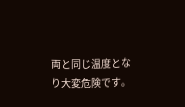両と同じ温度となり大変危険です。